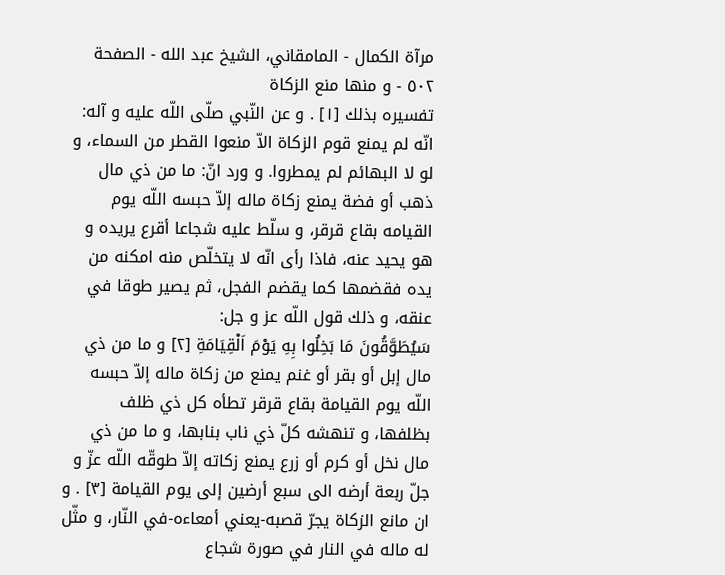مرآة الكمال - المامقاني، الشيخ عبد الله - الصفحة ٥٠٢ - و منها منع الزكاة
تفسيره بذلك [١] . و عن النّبي صلّى اللّه عليه و آله: انّه لم يمنع قوم الزكاة الاّ منعوا القطر من السماء، و لو لا البهائم لم يمطروا. و ورد انّ: ما من ذي مال ذهب أو فضة يمنع زكاة ماله إلاّ حبسه اللّه يوم القيامه بقاع قرقر، و سلّط عليه شجاعا أقرع يريده و هو يحيد عنه، فاذا رأى انّه لا يتخلّص منه امكنه من يده فقضمها كما يقضم الفجل، ثم يصير طوقا في عنقه، و ذلك قول اللّه عز و جل:
سَيُطَوَّقُونَ مَا بَخِلُوا بِهِ يَوْمَ اَلْقِيَامَةِ [٢] و ما من ذي مال إبل أو بقر أو غنم يمنع من زكاة ماله إلاّ حبسه اللّه يوم القيامة بقاع قرقر تطأه كل ذي ظلف بظلفها، و تنهشه كلّ ذي ناب بنابها، و ما من ذي مال نخل أو كرم أو زرع يمنع زكاته إلاّ طوقّه اللّه عزّ و جلّ ربعة أرضه الى سبع أرضين إلى يوم القيامة [٣] . و ان مانع الزكاة يجرّ قصبه-يعني أمعاءه-في النّار، و مثّل له ماله في النار في صورة شجاع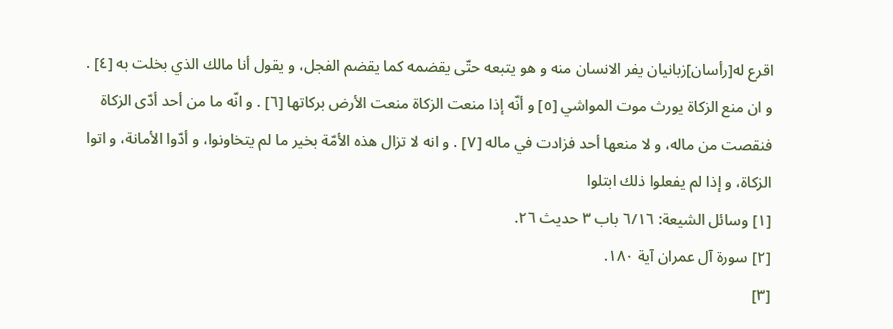اقرع له[رأسان]زبانيان يفر الانسان منه و هو يتبعه حتّى يقضمه كما يقضم الفجل، و يقول أنا مالك الذي بخلت به [٤] . و ان منع الزكاة يورث موت المواشي [٥] و أنّه إذا منعت الزكاة منعت الأرض بركاتها [٦] . و انّه ما من أحد أدّى الزكاة فنقصت من ماله، و لا منعها أحد فزادت في ماله [٧] . و انه لا تزال هذه الأمّة بخير ما لم يتخاونوا، و أدّوا الأمانة، و اتوا الزكاة، و إذا لم يفعلوا ذلك ابتلوا
[١] وسائل الشيعة: ٦/١٦ باب ٣ حديث ٢٦.
[٢] سورة آل عمران آية ١٨٠.
[٣]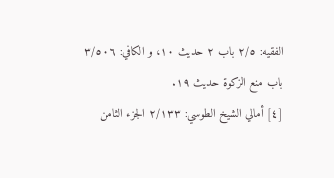الفقيه: ٢/٥ باب ٢ حديث ١٠، و الكافي: ٣/٥٠٦ باب منع الزكوة حديث ١٩.
[٤] أمالي الشيخ الطوسي: ٢/١٣٣ الجزء الثامن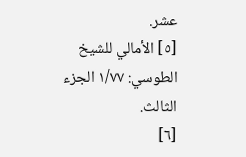عشر.
[٥] الأمالي للشيخ الطوسي: ١/٧٧ الجزء الثالث.
[٦]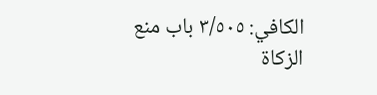الكافي: ٣/٥٠٥ باب منع الزكاة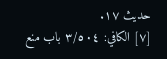حديث ١٧.
[٧] الكافي: ٣/٥٠٤ باب منع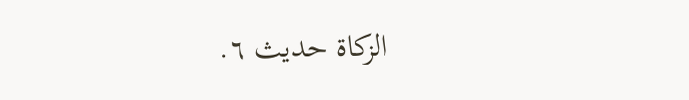الزكاة حديث ٦.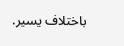باختلاف يسير.